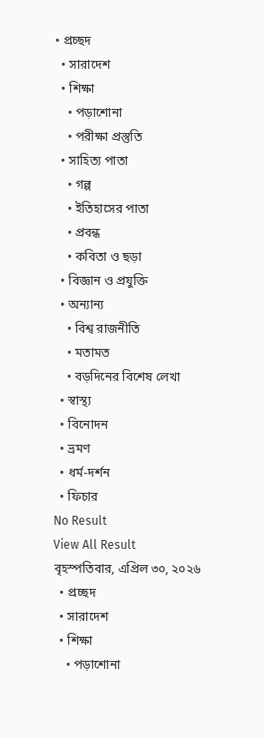• প্রচ্ছদ
  • সারাদেশ
  • শিক্ষা
    • পড়াশোনা
    • পরীক্ষা প্রস্তুতি
  • সাহিত্য পাতা
    • গল্প
    • ইতিহাসের পাতা
    • প্রবন্ধ
    • কবিতা ও ছড়া
  • বিজ্ঞান ও প্রযুক্তি
  • অন্যান্য
    • বিশ্ব রাজনীতি
    • মতামত
    • বড়দিনের বিশেষ লেখা
  • স্বাস্থ্য
  • বিনোদন
  • ভ্রমণ
  • ধর্ম-দর্শন
  • ফিচার
No Result
View All Result
বৃহস্পতিবার, এপ্রিল ৩০, ২০২৬
  • প্রচ্ছদ
  • সারাদেশ
  • শিক্ষা
    • পড়াশোনা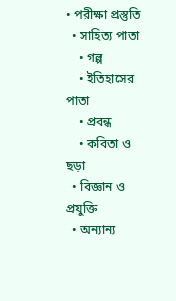• পরীক্ষা প্রস্তুতি
  • সাহিত্য পাতা
    • গল্প
    • ইতিহাসের পাতা
    • প্রবন্ধ
    • কবিতা ও ছড়া
  • বিজ্ঞান ও প্রযুক্তি
  • অন্যান্য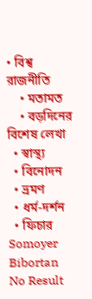• বিশ্ব রাজনীতি
    • মতামত
    • বড়দিনের বিশেষ লেখা
  • স্বাস্থ্য
  • বিনোদন
  • ভ্রমণ
  • ধর্ম-দর্শন
  • ফিচার
Somoyer Bibortan
No Result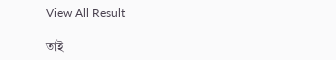View All Result

তাই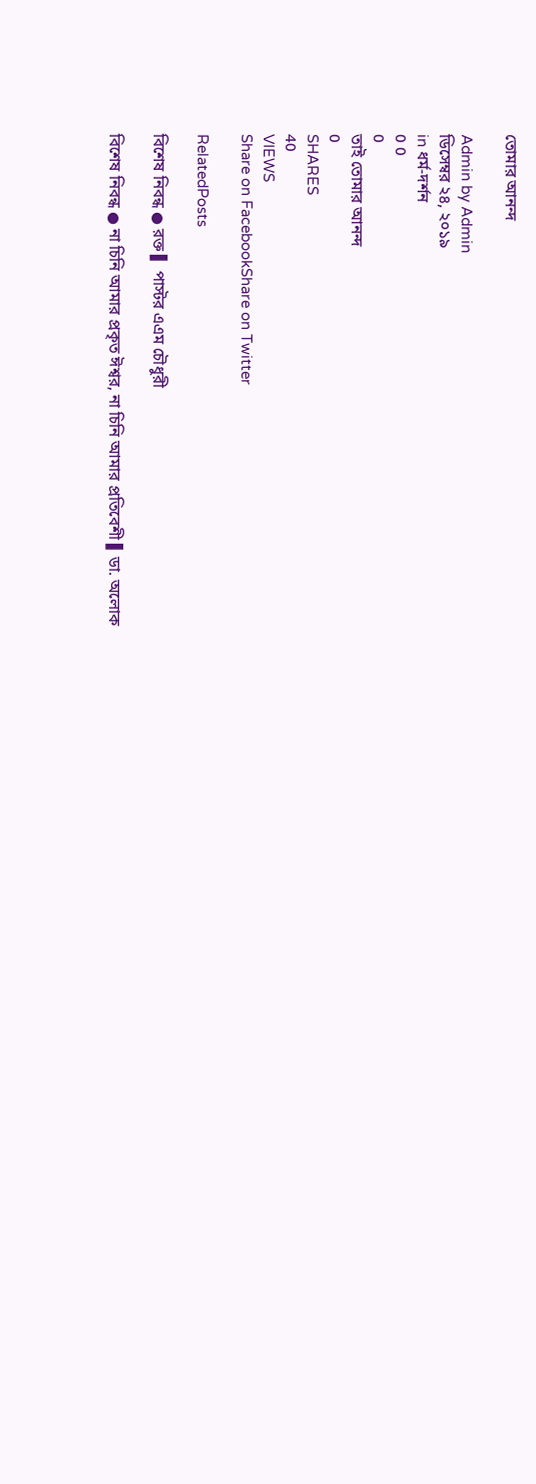তোমার আনন্দ

Admin by Admin
ডিসেম্বর ২৪, ২০১৯
in ধর্ম-দর্শন
0 0
0
তাই তোমার আনন্দ
0
SHARES
40
VIEWS
Share on FacebookShare on Twitter

RelatedPosts

বিশেষ নিবন্ধ ● রক্ত ▌ পাস্টর এএম চৌধুরী

বিশেষ নিবন্ধ ● না চিনি আমার প্রকৃত ঈশ্বর, না চিনি আমার প্রতিবেশী ▌ডা. অলোক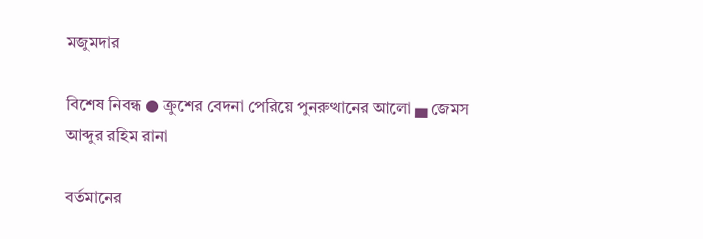মজুমদার

বিশেষ নিবন্ধ ● ক্রুশের বেদনা পেরিয়ে পুনরুত্থানের আলো ▄ জেমস আব্দুর রহিম রানা

বর্তমানের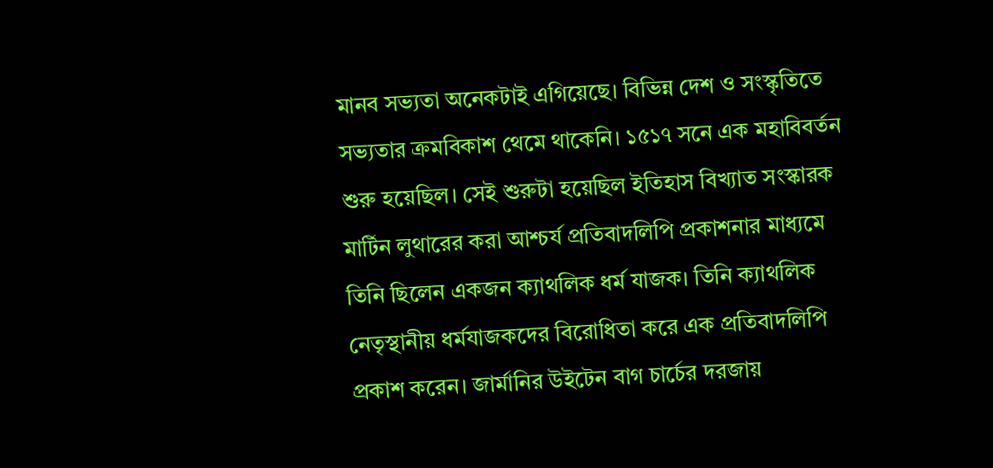মানব সভ্যতা অনেকটাই এগিয়েছে। বিভিন্ন দেশ ও সংস্কৃতিতে সভ্যতার ক্রমবিকাশ থেমে থাকেনি। ১৫১৭ সনে এক মহাবিবর্তন শুরু হয়েছিল। সেই শুরুটা হয়েছিল ইতিহাস বিখ্যাত সংস্কারক মার্টিন লুথারের করা আশ্চর্য প্রতিবাদলিপি প্রকাশনার মাধ্যমে তিনি ছিলেন একজন ক্যাথলিক ধর্ম যাজক। তিনি ক্যাথলিক নেতৃস্থানীয় ধর্মযাজকদের বিরোধিতা করে এক প্রতিবাদলিপি প্রকাশ করেন। জার্মানির উইটেন বাগ চার্চের দরজায়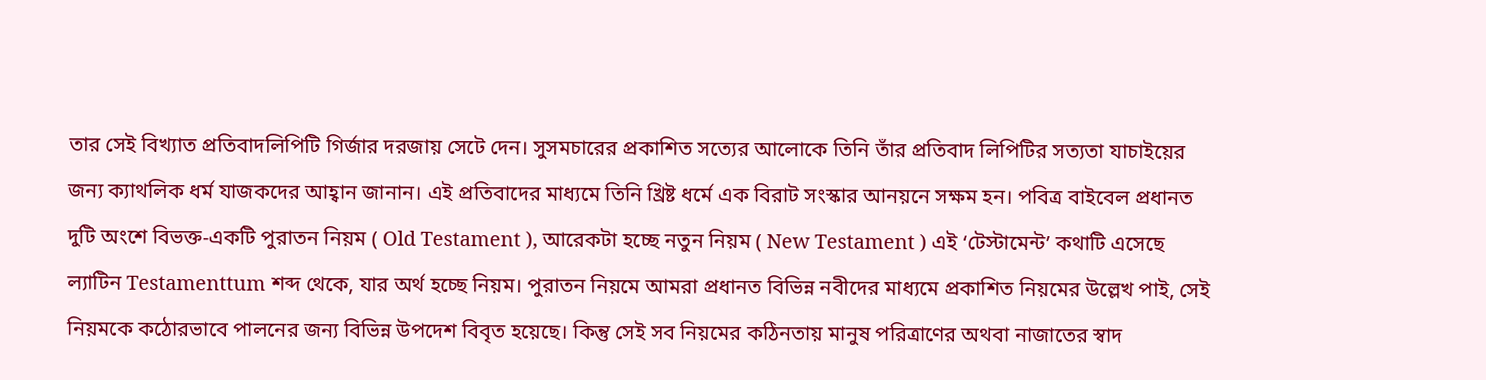তার সেই বিখ্যাত প্রতিবাদলিপিটি গির্জার দরজায় সেটে দেন। সুসমচারের প্রকাশিত সত্যের আলোকে তিনি তাঁর প্রতিবাদ লিপিটির সত্যতা যাচাইয়ের জন্য ক্যাথলিক ধর্ম যাজকদের আহ্বান জানান। এই প্রতিবাদের মাধ্যমে তিনি খ্রিষ্ট ধর্মে এক বিরাট সংস্কার আনয়নে সক্ষম হন। পবিত্র বাইবেল প্রধানত দুটি অংশে বিভক্ত-একটি পুরাতন নিয়ম ( Old Testament ), আরেকটা হচ্ছে নতুন নিয়ম ( New Testament ) এই ‘টেস্টামেন্ট’ কথাটি এসেছে ল্যাটিন Testamenttum শব্দ থেকে, যার অর্থ হচ্ছে নিয়ম। পুরাতন নিয়মে আমরা প্রধানত বিভিন্ন নবীদের মাধ্যমে প্রকাশিত নিয়মের উল্লেখ পাই, সেই নিয়মকে কঠোরভাবে পালনের জন্য বিভিন্ন উপদেশ বিবৃত হয়েছে। কিন্তু সেই সব নিয়মের কঠিনতায় মানুষ পরিত্রাণের অথবা নাজাতের স্বাদ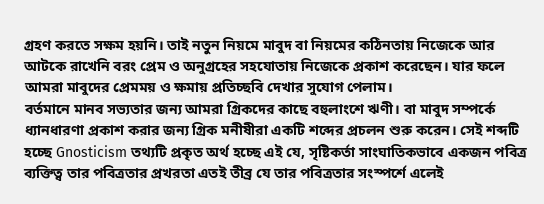গ্রহণ করতে সক্ষম হয়নি। তাই নতুন নিয়মে মাবুদ বা নিয়মের কঠিনতায় নিজেকে আর আটকে রাখেনি বরং প্রেম ও অনুগ্রহের সহযোতায় নিজেকে প্রকাশ করেছেন। যার ফলে আমরা মাবুদের প্রেমময় ও ক্ষমায় প্রতিচ্ছবি দেখার সুযোগ পেলাম।
বর্তমানে মানব সভ্যতার জন্য আমরা গ্রিকদের কাছে বহুলাংশে ঋণী। বা মাবুদ সম্পর্কে ধ্যানধারণা প্রকাশ করার জন্য গ্রিক মনীষীরা একটি শব্দের প্রচলন শুরু করেন। সেই শব্দটি হচ্ছে Gnosticism তথ্যটি প্রকৃত অর্থ হচ্ছে এই যে, সৃষ্টিকর্তা সাংঘাতিকভাবে একজন পবিত্র ব্যক্তিত্ব তার পবিত্রতার প্রখরতা এতই তীব্র যে তার পবিত্রতার সংস্পর্শে এলেই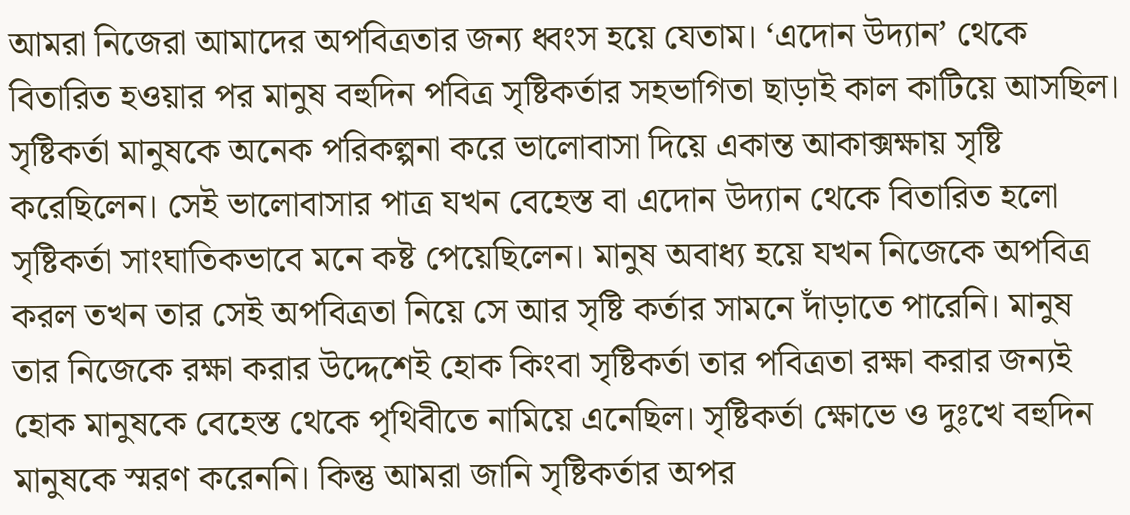আমরা নিজেরা আমাদের অপবিত্রতার জন্য ধ্বংস হয়ে যেতাম। ‘এদোন উদ্যান’ থেকে বিতারিত হওয়ার পর মানুষ বহুদিন পবিত্র সৃষ্টিকর্তার সহভাগিতা ছাড়াই কাল কাটিয়ে আসছিল। সৃষ্টিকর্তা মানুষকে অনেক পরিকল্পনা করে ভালোবাসা দিয়ে একান্ত আকাক্সক্ষায় সৃষ্টি করেছিলেন। সেই ভালোবাসার পাত্র যখন বেহেস্ত বা এদোন উদ্যান থেকে বিতারিত হলো সৃষ্টিকর্তা সাংঘাতিকভাবে মনে কষ্ট পেয়েছিলেন। মানুষ অবাধ্য হয়ে যখন নিজেকে অপবিত্র করল তখন তার সেই অপবিত্রতা নিয়ে সে আর সৃষ্টি কর্তার সামনে দাঁড়াতে পারেনি। মানুষ তার নিজেকে রক্ষা করার উদ্দেশেই হোক কিংবা সৃষ্টিকর্তা তার পবিত্রতা রক্ষা করার জন্যই হোক মানুষকে বেহেস্ত থেকে পৃথিবীতে নামিয়ে এনেছিল। সৃষ্টিকর্তা ক্ষোভে ও দুঃখে বহুদিন মানুষকে স্মরণ করেননি। কিন্তু আমরা জানি সৃষ্টিকর্তার অপর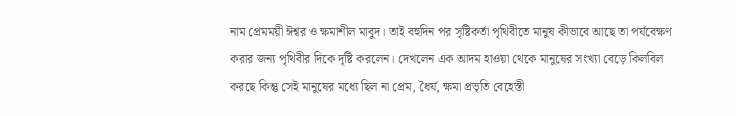নাম প্রেমময়ী ঈশ্বর ও ক্ষমাশীল মাবুদ। তাই বহুদিন পর সৃষ্টিকর্তা পৃথিবীতে মানুষ কীভাবে আছে তা পর্যবেক্ষণ করার জন্য পৃথিবীর দিকে দৃষ্টি করলেন। দেখলেন এক আদম হাওয়া থেকে মানুষের সংখ্যা বেড়ে কিলবিল করছে কিন্তু সেই মানুষের মধ্যে ছিল না প্রেম, ধৈর্য, ক্ষমা প্রভৃতি বেহেস্তী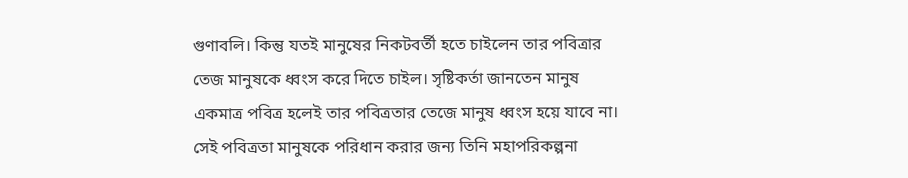গুণাবলি। কিন্তু যতই মানুষের নিকটবর্তী হতে চাইলেন তার পবিত্রার তেজ মানুষকে ধ্বংস করে দিতে চাইল। সৃষ্টিকর্তা জানতেন মানুষ একমাত্র পবিত্র হলেই তার পবিত্রতার তেজে মানুষ ধ্বংস হয়ে যাবে না। সেই পবিত্রতা মানুষকে পরিধান করার জন্য তিনি মহাপরিকল্পনা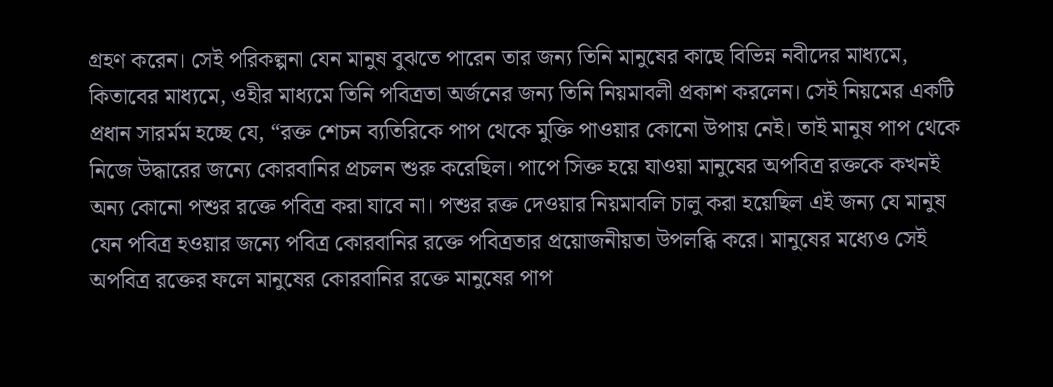গ্রহণ করেন। সেই পরিকল্পনা যেন মানুষ বুঝতে পারেন তার জন্য তিনি মানুষের কাছে বিভিন্ন নবীদের মাধ্যমে, কিতাবের মাধ্যমে, ওহীর মাধ্যমে তিনি পবিত্রতা অর্জনের জন্য তিনি নিয়মাবলী প্রকাশ করলেন। সেই নিয়মের একটি প্রধান সারর্মম হচ্ছে যে, “রক্ত শেচন ব্যতিরিকে পাপ থেকে মুক্তি পাওয়ার কোনো উপায় নেই। তাই মানুষ পাপ থেকে নিজে উদ্ধারের জন্যে কোরবানির প্রচলন শুরু করেছিল। পাপে সিক্ত হয়ে যাওয়া মানুষের অপবিত্র রক্তকে কখনই অন্য কোনো পশুর রক্তে পবিত্র করা যাবে না। পশুর রক্ত দেওয়ার নিয়মাবলি চালু করা হয়েছিল এই জন্য যে মানুষ যেন পবিত্র হওয়ার জন্যে পবিত্র কোরবানির রক্তে পবিত্রতার প্রয়োজনীয়তা উপলব্ধি করে। মানুষের মধ্যেও সেই অপবিত্র রক্তের ফলে মানুষের কোরবানির রক্তে মানুষের পাপ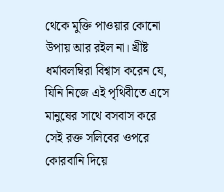থেকে মুক্তি পাওয়ার কোনো উপায় আর রইল না। খ্রীষ্ট ধর্মাবলম্বিরা বিশ্বাস করেন যে, যিনি নিজে এই পৃথিবীতে এসে মানুষের সাথে বসবাস করে সেই রক্ত সলিবের ওপরে কোরবানি দিয়ে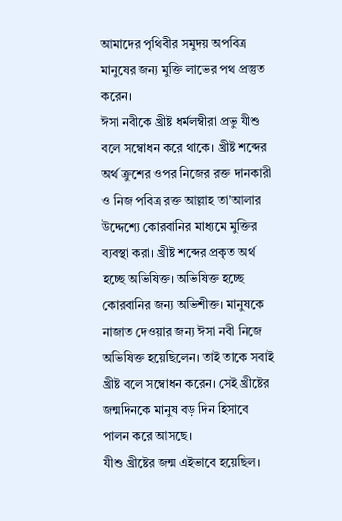আমাদের পৃথিবীর সমুদয় অপবিত্র মানুষের জন্য মুক্তি লাভের পথ প্রস্তুত করেন।
ঈসা নবীকে খ্রীষ্ট ধর্মলম্বীরা প্রভু যীশু বলে সম্বোধন করে থাকে। খ্রীষ্ট শব্দের অর্থ ক্রুশের ওপর নিজের রক্ত দানকারী ও নিজ পবিত্র রক্ত আল্লাহ তা’আলার উদ্দেশ্যে কোরবানির মাধ্যমে মুক্তির ব্যবস্থা করা। খ্রীষ্ট শব্দের প্রকৃত অর্থ হচ্ছে অভিষিক্ত। অভিষিক্ত হচ্ছে কোরবানির জন্য অভিশীক্ত। মানুষকে নাজাত দেওয়ার জন্য ঈসা নবী নিজে অভিষিক্ত হয়েছিলেন। তাই তাকে সবাই খ্রীষ্ট বলে সম্বোধন করেন। সেই খ্রীষ্টের জন্মদিনকে মানুষ বড় দিন হিসাবে পালন করে আসছে।
যীশু খ্রীষ্টের জন্ম এইভাবে হয়েছিল।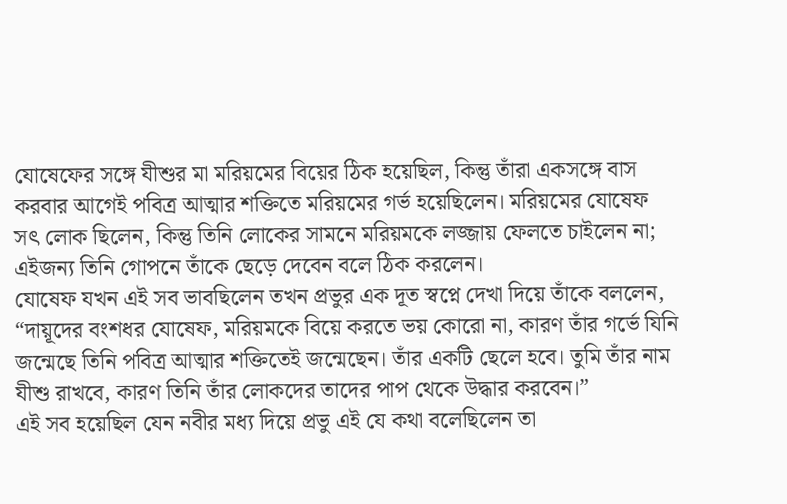যোষেফের সঙ্গে যীশুর মা মরিয়মের বিয়ের ঠিক হয়েছিল, কিন্তু তাঁরা একসঙ্গে বাস করবার আগেই পবিত্র আত্মার শক্তিতে মরিয়মের গর্ভ হয়েছিলেন। মরিয়মের যোষেফ সৎ লোক ছিলেন, কিন্তু তিনি লোকের সামনে মরিয়মকে লজ্জায় ফেলতে চাইলেন না; এইজন্য তিনি গোপনে তাঁকে ছেড়ে দেবেন বলে ঠিক করলেন।
যোষেফ যখন এই সব ভাবছিলেন তখন প্রভুর এক দূত স্বপ্নে দেখা দিয়ে তাঁকে বললেন, “দায়ূদের বংশধর যোষেফ, মরিয়মকে বিয়ে করতে ভয় কোরো না, কারণ তাঁর গর্ভে যিনি জন্মেছে তিনি পবিত্র আত্মার শক্তিতেই জন্মেছেন। তাঁর একটি ছেলে হবে। তুমি তাঁর নাম যীশু রাখবে, কারণ তিনি তাঁর লোকদের তাদের পাপ থেকে উদ্ধার করবেন।”
এই সব হয়েছিল যেন নবীর মধ্য দিয়ে প্রভু এই যে কথা বলেছিলেন তা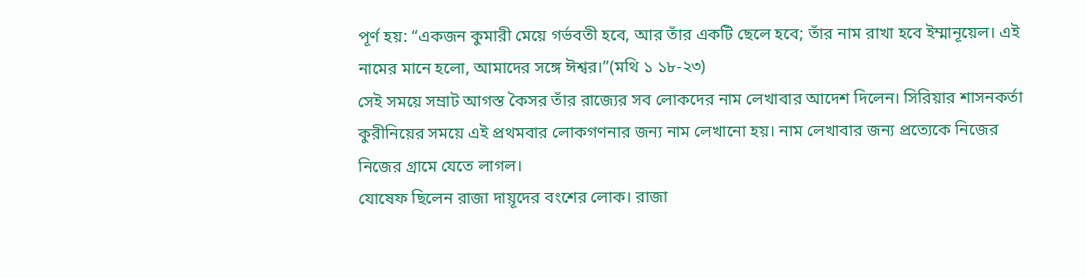পূর্ণ হয়: “একজন কুমারী মেয়ে গর্ভবতী হবে, আর তাঁর একটি ছেলে হবে; তাঁর নাম রাখা হবে ইম্মানূয়েল। এই নামের মানে হলো, আমাদের সঙ্গে ঈশ্বর।’’(মথি ১ ১৮-২৩)
সেই সময়ে সম্রাট আগস্ত কৈসর তাঁর রাজ্যের সব লোকদের নাম লেখাবার আদেশ দিলেন। সিরিয়ার শাসনকর্তা কুরীনিয়ের সময়ে এই প্রথমবার লোকগণনার জন্য নাম লেখানো হয়। নাম লেখাবার জন্য প্রত্যেকে নিজের নিজের গ্রামে যেতে লাগল।
যোষেফ ছিলেন রাজা দায়ূদের বংশের লোক। রাজা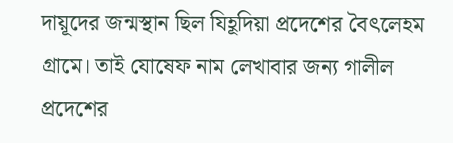দায়ূদের জন্মস্থান ছিল যিহূদিয়া প্রদেশের বৈৎলেহম গ্রামে। তাই যোষেফ নাম লেখাবার জন্য গালীল প্রদেশের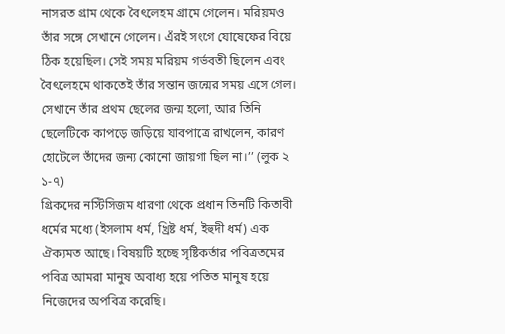নাসরত গ্রাম থেকে বৈৎলেহম গ্রামে গেলেন। মরিয়মও তাঁর সঙ্গে সেখানে গেলেন। এঁরই সংগে যোষেফের বিয়ে ঠিক হয়েছিল। সেই সময় মরিয়ম গর্ভবতী ছিলেন এবং বৈৎলেহমে থাকতেই তাঁর সন্তান জন্মের সময় এসে গেল। সেখানে তাঁর প্রথম ছেলের জন্ম হলো, আর তিনি ছেলেটিকে কাপড়ে জড়িয়ে যাবপাত্রে রাখলেন, কারণ হোটেলে তাঁদের জন্য কোনো জায়গা ছিল না।’’ (লুক ২ ১-৭)
গ্রিকদের নস্টিসিজম ধারণা থেকে প্রধান তিনটি কিতাবী ধর্মের মধ্যে (ইসলাম ধর্ম, খ্রিষ্ট ধর্ম, ইহুদী ধর্ম) এক ঐক্যমত আছে। বিষয়টি হচ্ছে সৃষ্টিকর্তার পবিত্রতমের পবিত্র আমরা মানুষ অবাধ্য হয়ে পতিত মানুষ হয়ে নিজেদের অপবিত্র করেছি।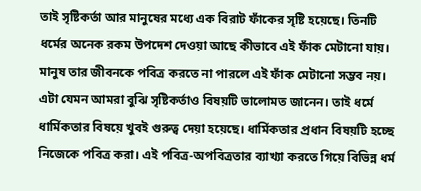তাই সৃষ্টিকর্তা আর মানুষের মধ্যে এক বিরাট ফাঁকের সৃষ্টি হয়েছে। তিনটি ধর্মের অনেক রকম উপদেশ দেওয়া আছে কীভাবে এই ফাঁক মেটানো যায়। মানুষ তার জীবনকে পবিত্র করতে না পারলে এই ফাঁক মেটানো সম্ভব নয়। এটা যেমন আমরা বুঝি সৃষ্টিকর্তাও বিষয়টি ভালোমত জানেন। তাই ধর্মে ধার্মিকতার বিষয়ে খুবই গুরুত্ব দেয়া হয়েছে। ধার্মিকতার প্রধান বিষয়টি হচ্ছে নিজেকে পবিত্র করা। এই পবিত্র-অপবিত্রতার ব্যাখ্যা করতে গিয়ে বিভিন্ন ধর্ম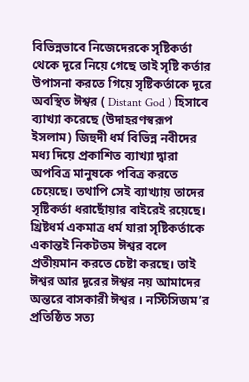বিভিন্নভাবে নিজেদেরকে সৃষ্টিকর্তা থেকে দূরে নিয়ে গেছে তাই সৃষ্টি কর্তার উপাসনা করতে গিয়ে সৃষ্টিকর্তাকে দূরে অবস্থিত ঈশ্বর ( Distant God ) হিসাবে ব্যাখ্যা করেছে (উদাহরণস্বরূপ ইসলাম) জিহুদী ধর্ম বিভিন্ন নবীদের মধ্য দিয়ে প্রকাশিত ব্যাখ্যা দ্বারা অপবিত্র মানুষকে পবিত্র করতে চেয়েছে। তথাপি সেই ব্যাখ্যায় তাদের সৃষ্টিকর্তা ধরাছোঁয়ার বাইরেই রয়েছে। খ্রিষ্টধর্ম একমাত্র ধর্ম যারা সৃষ্টিকর্তাকে একান্তই নিকটতম ঈশ্বর বলে প্রতীয়মান করতে চেষ্টা করছে। তাই ঈশ্বর আর দূরের ঈশ্বর নয় আমাদের অন্তরে বাসকারী ঈশ্বর । নস্টিসিজম’র প্রতিষ্ঠিত সত্য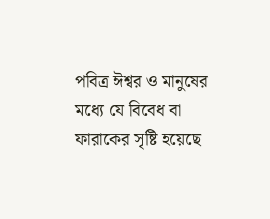পবিত্র ঈশ্বর ও মানুষের মধ্যে যে বিবেধ বা ফারাকের সৃষ্টি হয়েছে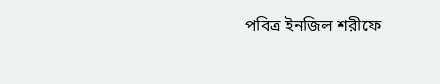পবিত্র ইনজিল শরীফে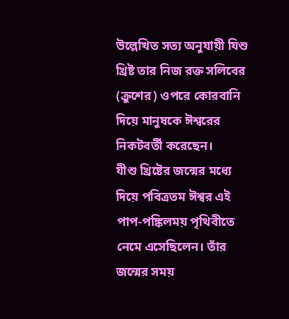উল্লেখিত সত্য অনুযায়ী যিশু খ্রিষ্ট তার নিজ রক্ত সলিবের (ক্রুশের) ওপরে কোরবানি দিয়ে মানুষকে ঈশ্বরের নিকটবর্তী করেছেন।
যীশু খ্রিষ্টের জন্মের মধ্যে দিয়ে পবিত্রতম ঈশ্বর এই পাপ-পঙ্কিলময় পৃথিবীতে নেমে এসেছিলেন। তাঁর জন্মের সময়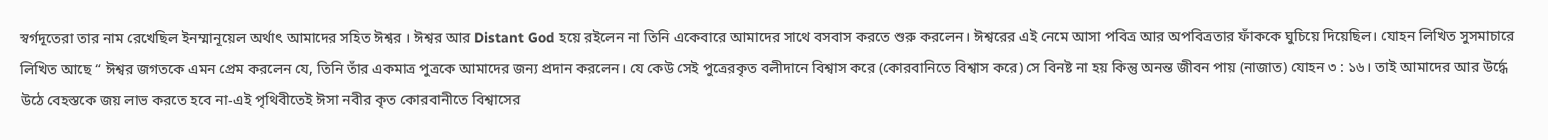স্বর্গদূতেরা তার নাম রেখেছিল ইনম্মানূয়েল অর্থাৎ আমাদের সহিত ঈশ্বর । ঈশ্বর আর Distant God হয়ে রইলেন না তিনি একেবারে আমাদের সাথে বসবাস করতে শুরু করলেন। ঈশ্বরের এই নেমে আসা পবিত্র আর অপবিত্রতার ফাঁককে ঘুচিয়ে দিয়েছিল। যোহন লিখিত সুসমাচারে লিখিত আছে “ ঈশ্বর জগতকে এমন প্রেম করলেন যে, তিনি তাঁর একমাত্র পুত্রকে আমাদের জন্য প্রদান করলেন। যে কেউ সেই পুত্রেরকৃত বলীদানে বিশ্বাস করে (কোরবানিতে বিশ্বাস করে) সে বিনষ্ট না হয় কিন্তু অনন্ত জীবন পায় (নাজাত) যোহন ৩ : ১৬। তাই আমাদের আর উর্দ্ধে উঠে বেহস্তকে জয় লাভ করতে হবে না-এই পৃথিবীতেই ঈসা নবীর কৃত কোরবানীতে বিশ্বাসের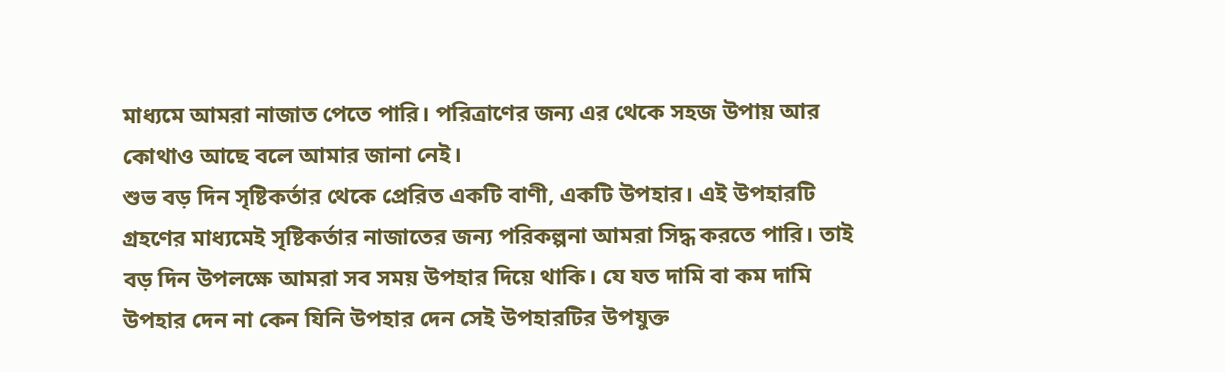মাধ্যমে আমরা নাজাত পেতে পারি। পরিত্রাণের জন্য এর থেকে সহজ উপায় আর কোথাও আছে বলে আমার জানা নেই।
শুভ বড় দিন সৃষ্টিকর্তার থেকে প্রেরিত একটি বাণী, একটি উপহার। এই উপহারটি গ্রহণের মাধ্যমেই সৃষ্টিকর্তার নাজাতের জন্য পরিকল্পনা আমরা সিদ্ধ করতে পারি। তাই বড় দিন উপলক্ষে আমরা সব সময় উপহার দিয়ে থাকি। যে যত দামি বা কম দামি উপহার দেন না কেন যিনি উপহার দেন সেই উপহারটির উপযুক্ত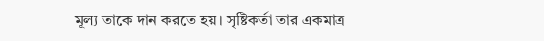মূল্য তাকে দান করতে হয়। সৃষ্টিকর্তা তার একমাত্র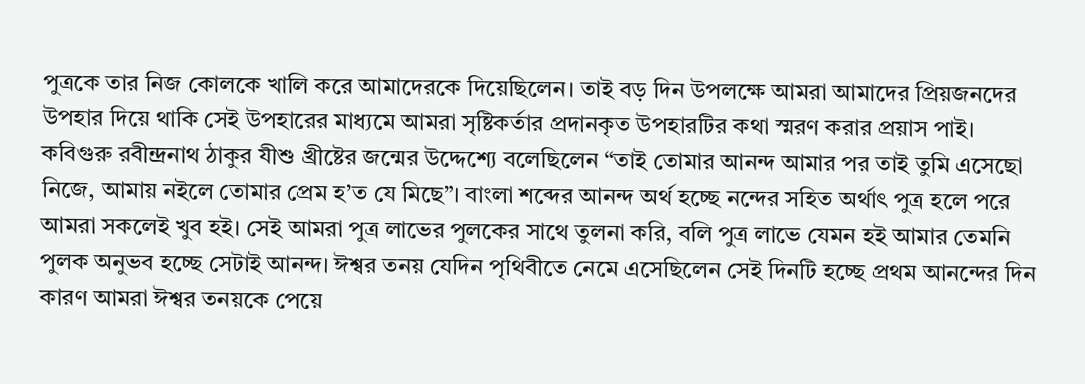পুত্রকে তার নিজ কোলকে খালি করে আমাদেরকে দিয়েছিলেন। তাই বড় দিন উপলক্ষে আমরা আমাদের প্রিয়জনদের উপহার দিয়ে থাকি সেই উপহারের মাধ্যমে আমরা সৃষ্টিকর্তার প্রদানকৃত উপহারটির কথা স্মরণ করার প্রয়াস পাই।
কবিগুরু রবীন্দ্রনাথ ঠাকুর যীশু খ্রীষ্টের জন্মের উদ্দেশ্যে বলেছিলেন “তাই তোমার আনন্দ আমার পর তাই তুমি এসেছো নিজে, আমায় নইলে তোমার প্রেম হ’ত যে মিছে”। বাংলা শব্দের আনন্দ অর্থ হচ্ছে নন্দের সহিত অর্থাৎ পুত্র হলে পরে আমরা সকলেই খুব হই। সেই আমরা পুত্র লাভের পুলকের সাথে তুলনা করি, বলি পুত্র লাভে যেমন হই আমার তেমনি পুলক অনুভব হচ্ছে সেটাই আনন্দ। ঈশ্বর তনয় যেদিন পৃথিবীতে নেমে এসেছিলেন সেই দিনটি হচ্ছে প্রথম আনন্দের দিন কারণ আমরা ঈশ্বর তনয়কে পেয়ে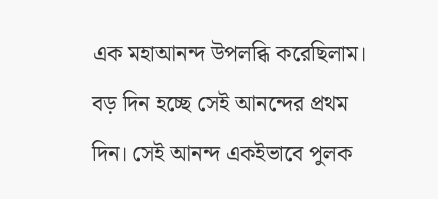এক মহাআনন্দ উপলব্ধি করেছিলাম। বড় দিন হচ্ছে সেই আনন্দের প্রথম দিন। সেই আনন্দ একইভাবে পুলক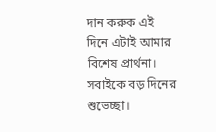দান করুক এই দিনে এটাই আমার বিশেষ প্রার্থনা। সবাইকে বড় দিনের শুভেচ্ছা।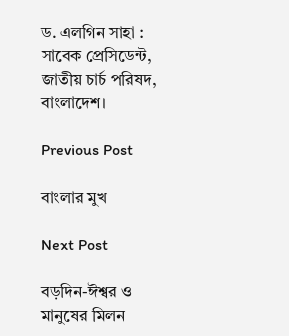ড. এলগিন সাহা : সাবেক প্রেসিডেন্ট, জাতীয় চার্চ পরিষদ, বাংলাদেশ।

Previous Post

বাংলার মুখ

Next Post

বড়দিন-ঈশ্বর ও মানুষের মিলন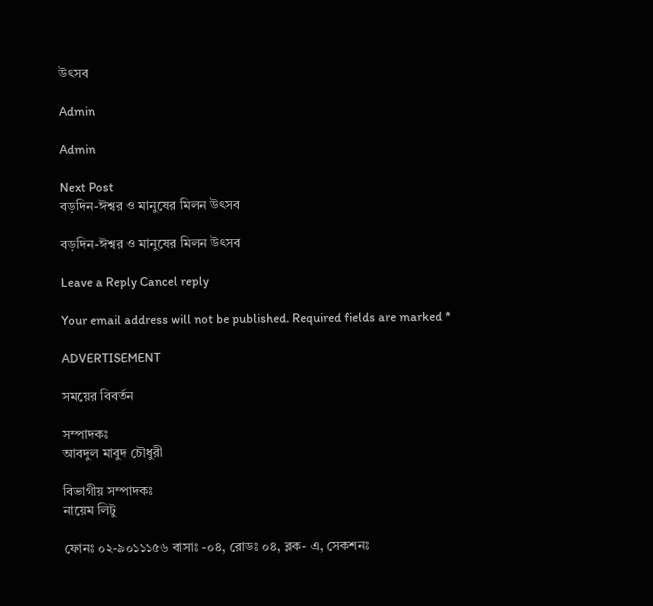উৎসব

Admin

Admin

Next Post
বড়দিন-ঈশ্বর ও মানুষের মিলন উৎসব

বড়দিন-ঈশ্বর ও মানুষের মিলন উৎসব

Leave a Reply Cancel reply

Your email address will not be published. Required fields are marked *

ADVERTISEMENT

সময়ের বিবর্তন

সম্পাদকঃ
আবদুল মাবুদ চৌধুরী

বিভাগীয় সম্পাদকঃ
নায়েম লিটু

ফোনঃ ০২-৯০১১১৫৬ বাসাঃ -০৪, রোডঃ ০৪, ব্লক- এ, সেকশনঃ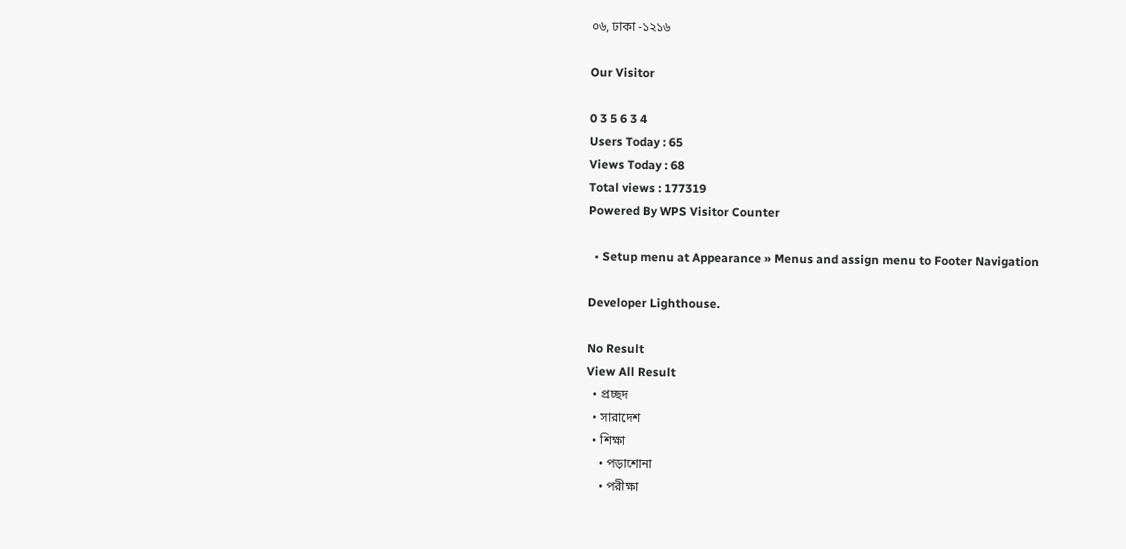০৬, ঢাকা -১২১৬

Our Visitor

0 3 5 6 3 4
Users Today : 65
Views Today : 68
Total views : 177319
Powered By WPS Visitor Counter

  • Setup menu at Appearance » Menus and assign menu to Footer Navigation

Developer Lighthouse.

No Result
View All Result
  • প্রচ্ছদ
  • সারাদেশ
  • শিক্ষা
    • পড়াশোনা
    • পরীক্ষা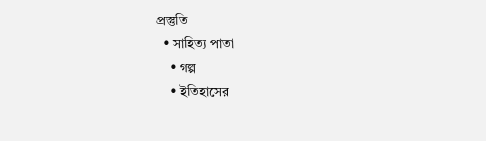প্রস্তুতি
  • সাহিত্য পাতা
    • গল্প
    • ইতিহাসের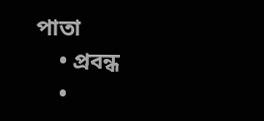পাতা
    • প্রবন্ধ
    •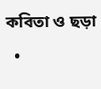কবিতা ও ছড়া
  •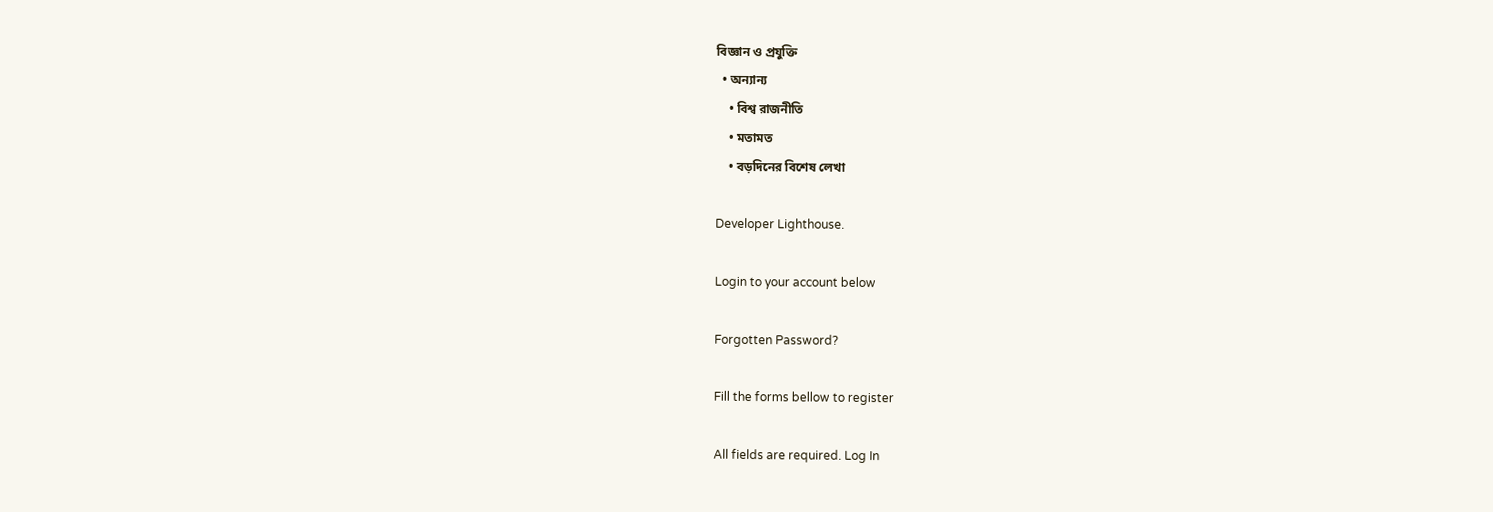বিজ্ঞান ও প্রযুক্তি
  • অন্যান্য
    • বিশ্ব রাজনীতি
    • মতামত
    • বড়দিনের বিশেষ লেখা

Developer Lighthouse.

Login to your account below

Forgotten Password?

Fill the forms bellow to register

All fields are required. Log In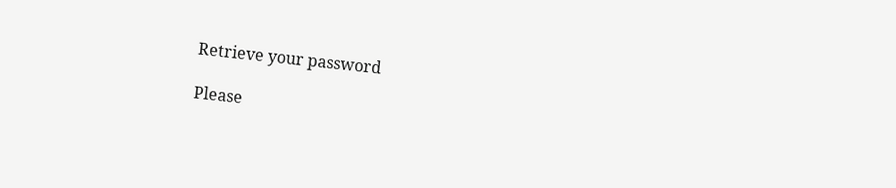Retrieve your password

Please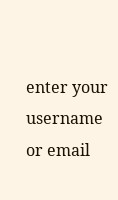enter your username or email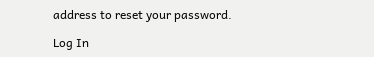address to reset your password.

Log In